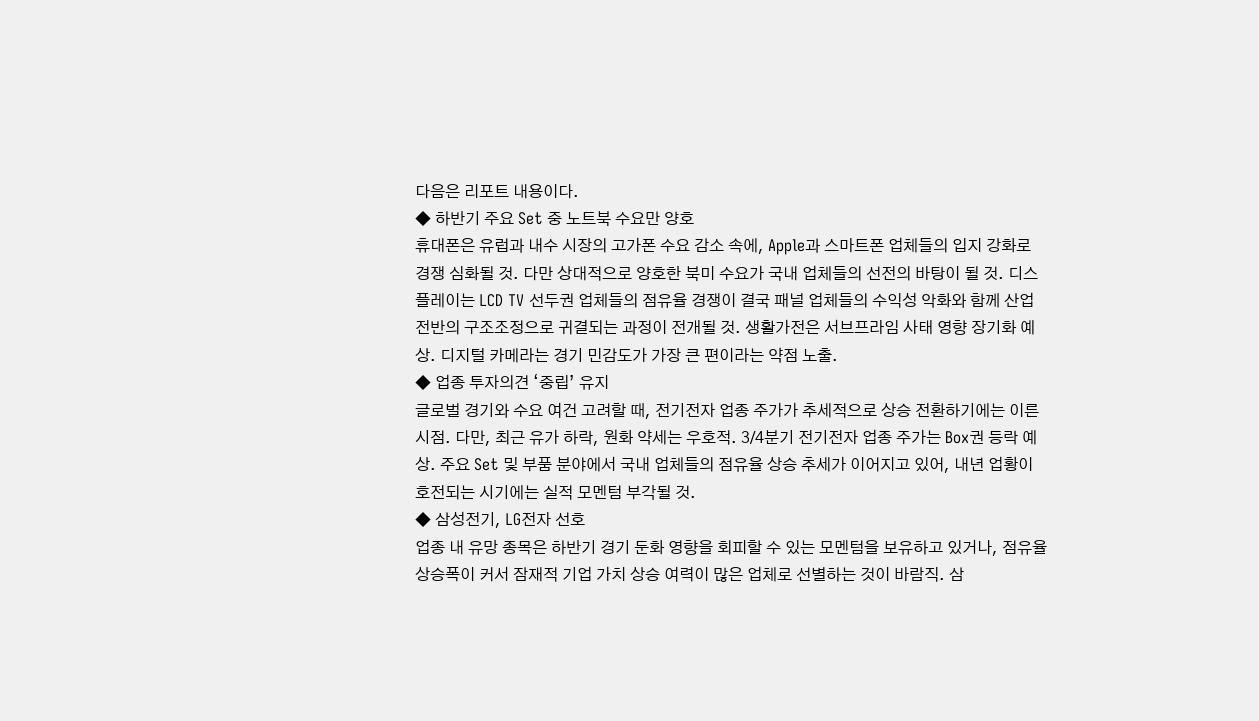다음은 리포트 내용이다.
◆ 하반기 주요 Set 중 노트북 수요만 양호
휴대폰은 유럽과 내수 시장의 고가폰 수요 감소 속에, Apple과 스마트폰 업체들의 입지 강화로 경쟁 심화될 것. 다만 상대적으로 양호한 북미 수요가 국내 업체들의 선전의 바탕이 될 것. 디스플레이는 LCD TV 선두권 업체들의 점유율 경쟁이 결국 패널 업체들의 수익성 악화와 함께 산업 전반의 구조조정으로 귀결되는 과정이 전개될 것. 생활가전은 서브프라임 사태 영향 장기화 예상. 디지털 카메라는 경기 민감도가 가장 큰 편이라는 약점 노출.
◆ 업종 투자의견 ‘중립’ 유지
글로벌 경기와 수요 여건 고려할 때, 전기전자 업종 주가가 추세적으로 상승 전환하기에는 이른 시점. 다만, 최근 유가 하락, 원화 약세는 우호적. 3/4분기 전기전자 업종 주가는 Box권 등락 예상. 주요 Set 및 부품 분야에서 국내 업체들의 점유율 상승 추세가 이어지고 있어, 내년 업황이 호전되는 시기에는 실적 모멘텀 부각될 것.
◆ 삼성전기, LG전자 선호
업종 내 유망 종목은 하반기 경기 둔화 영향을 회피할 수 있는 모멘텀을 보유하고 있거나, 점유율 상승폭이 커서 잠재적 기업 가치 상승 여력이 많은 업체로 선별하는 것이 바람직. 삼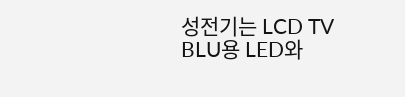성전기는 LCD TV BLU용 LED와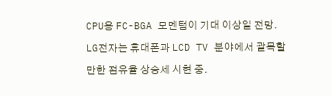CPU용 FC-BGA 모멘텀이 기대 이상일 전망. LG전자는 휴대폰과 LCD TV 분야에서 괄목할만한 점유율 상승세 시현 중.